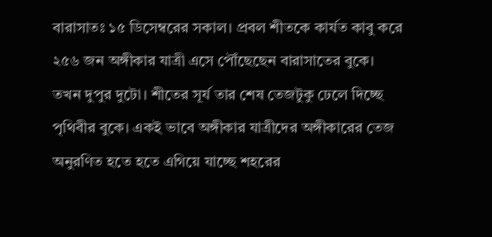বারাসাতঃ ১৫ ডিসেম্বরের সকাল। প্রবল শীতকে কার্যত কাবু করে ২৫৬ জন অঙ্গীকার যাত্রী এসে পৌঁছেছেন বারাসাতের বুকে।
তখন দুপুর দুটো। শীতের সূর্য তার শেষ তেজটুকু ঢেলে দিচ্ছে পৃথিবীর বুকে। একই ভাবে অঙ্গীকার যাত্রীদের অঙ্গীকারের তেজ অনুরণিত হতে হতে এগিয়ে যাচ্ছে শহরের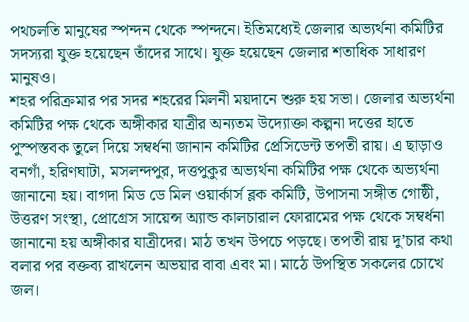পথচলতি মানুষের স্পন্দন থেকে স্পন্দনে। ইতিমধ্যেই জেলার অভ্যর্থনা কমিটির সদস্যরা যুক্ত হয়েছেন তাঁদের সাথে। যুক্ত হয়েছেন জেলার শতাধিক সাধারণ মানুষও।
শহর পরিক্রমার পর সদর শহরের মিলনী ময়দানে শুরু হয় সভা। জেলার অভ্যর্থনা কমিটির পক্ষ থেকে অঙ্গীকার যাত্রীর অন্যতম উদ্যোক্তা কল্পনা দত্তের হাতে পুস্পস্তবক তুলে দিয়ে সম্বর্ধনা জানান কমিটির প্রেসিডেন্ট তপতী রায়। এ ছাড়াও বনগাঁ, হরিণঘাটা, মসলন্দপুর, দত্তপুকুর অভ্যর্থনা কমিটির পক্ষ থেকে অভ্যর্থনা জানানো হয়। বাগদা মিড ডে মিল ওয়ার্কার্স ব্লক কমিটি, উপাসনা সঙ্গীত গোষ্ঠী, উত্তরণ সংস্থা, প্রোগ্রেস সায়েন্স অ্যান্ড কালচারাল ফোরামের পক্ষ থেকে সম্বর্ধনা জানানো হয় অঙ্গীকার যাত্রীদের। মাঠ তখন উপচে পড়ছে। তপতী রায় দু’চার কথা বলার পর বক্তব্য রাখলেন অভয়ার বাবা এবং মা। মাঠে উপস্থিত সকলের চোখে জল।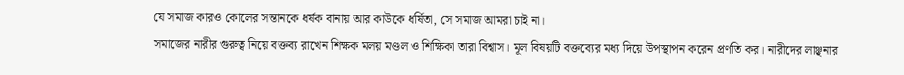যে সমাজ কারও কোলের সন্তানকে ধর্ষক বানায় আর কাউকে ধর্ষিতা, সে সমাজ আমরা চাই না।
সমাজের নারীর গুরুত্ব নিয়ে বক্তব্য রাখেন শিক্ষক মলয় মণ্ডল ও শিক্ষিকা তারা বিশ্বাস। মূল বিষয়টি বক্তব্যের মধ্য দিয়ে উপস্থাপন করেন প্রণতি কর। নারীদের লাঞ্ছনার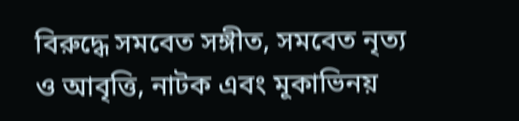বিরুদ্ধে সমবেত সঙ্গীত, সমবেত নৃত্য ও আবৃত্তি, নাটক এবং মূকাভিনয়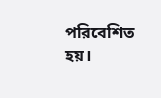পরিবেশিত হয়।